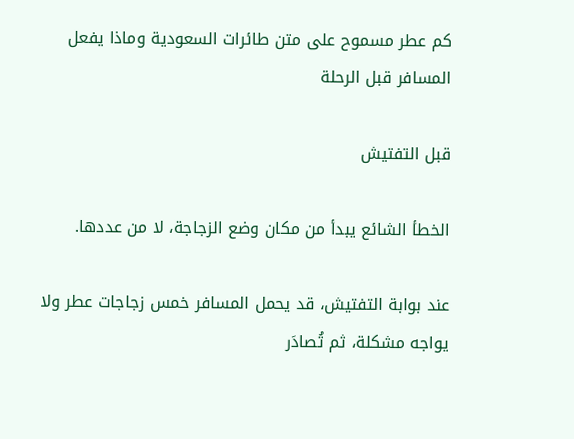كم عطر مسموح على متن طائرات السعودية وماذا يفعل المسافر قبل الرحلة

قبل التفتيش

الخطأ الشائع يبدأ من مكان وضع الزجاجة، لا من عددها.

عند بوابة التفتيش، قد يحمل المسافر خمس زجاجات عطر ولا يواجه مشكلة، ثم تُصادَر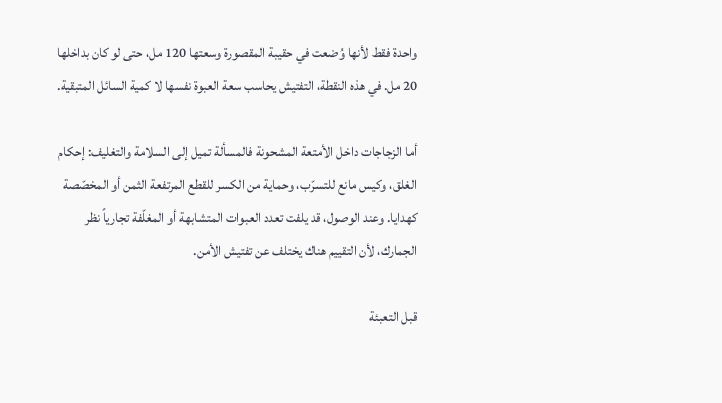واحدة فقط لأنها وُضعت في حقيبة المقصورة وسعتها 120 مل، حتى لو كان بداخلها 20 مل. في هذه النقطة، التفتيش يحاسب سعة العبوة نفسها لا كمية السائل المتبقية.

أما الزجاجات داخل الأمتعة المشحونة فالمسألة تميل إلى السلامة والتغليف: إحكام الغلق، وكيس مانع للتسرّب، وحماية من الكسر للقطع المرتفعة الثمن أو المخصّصة كهدايا. وعند الوصول، قد يلفت تعدد العبوات المتشابهة أو المغلّفة تجارياً نظر الجمارك، لأن التقييم هناك يختلف عن تفتيش الأمن.

قبل التعبئة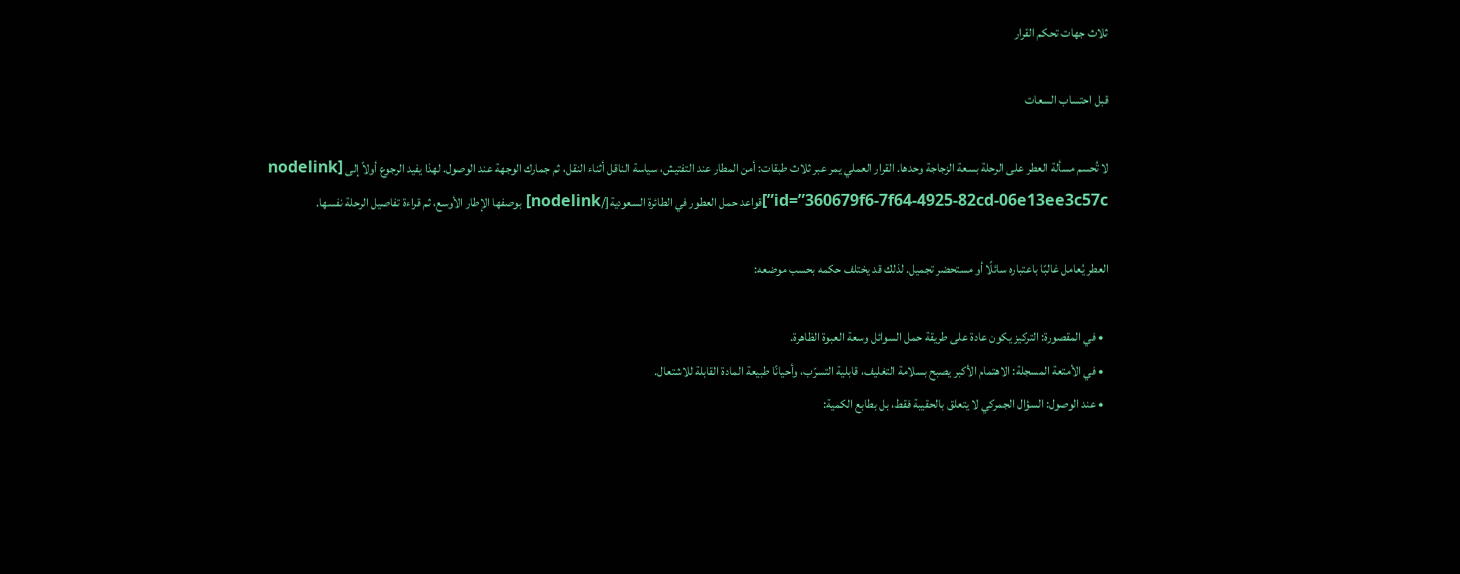ثلاث جهات تحكم القرار

قبل احتساب السعات

لا تُحسم مسألة العطر على الرحلة بسعة الزجاجة وحدها. القرار العملي يمر عبر ثلاث طبقات: أمن المطار عند التفتيش، سياسة الناقل أثناء النقل، ثم جمارك الوجهة عند الوصول. لهذا يفيد الرجوع أولاً إلى [nodelink id=”360679f6-7f64-4925-82cd-06e13ee3c57c”]قواعد حمل العطور في الطائرة السعودية[/nodelink] بوصفها الإطار الأوسع، ثم قراءة تفاصيل الرحلة نفسها.

العطر يُعامل غالبًا باعتباره سائلًا أو مستحضر تجميل. لذلك قد يختلف حكمه بحسب موضعه:

  • في المقصورة: التركيز يكون عادة على طريقة حمل السوائل وسعة العبوة الظاهرة.
  • في الأمتعة المسجلة: الاهتمام الأكبر يصبح بسلامة التغليف، قابلية التسرّب، وأحيانًا طبيعة المادة القابلة للاشتعال.
  • عند الوصول: السؤال الجمركي لا يتعلق بالحقيبة فقط، بل بطابع الكمية: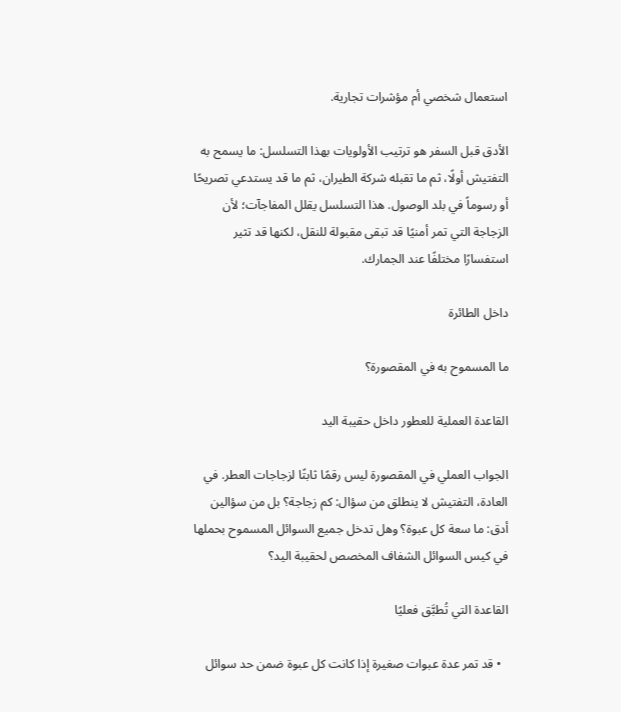استعمال شخصي أم مؤشرات تجارية.

الأدق قبل السفر هو ترتيب الأولويات بهذا التسلسل: ما يسمح به التفتيش أولًا، ثم ما تقبله شركة الطيران، ثم ما قد يستدعي تصريحًا أو رسوماً في بلد الوصول. هذا التسلسل يقلل المفاجآت؛ لأن الزجاجة التي تمر أمنيًا قد تبقى مقبولة للنقل، لكنها قد تثير استفسارًا مختلفًا عند الجمارك.

داخل الطائرة

ما المسموح به في المقصورة؟

القاعدة العملية للعطور داخل حقيبة اليد

الجواب العملي في المقصورة ليس رقمًا ثابتًا لزجاجات العطر. في العادة، التفتيش لا ينطلق من سؤال: كم زجاجة؟ بل من سؤالين أدق: ما سعة كل عبوة؟ وهل تدخل جميع السوائل المسموح بحملها في كيس السوائل الشفاف المخصص لحقيبة اليد؟

القاعدة التي تُطبَّق فعليًا

  • قد تمر عدة عبوات صغيرة إذا كانت كل عبوة ضمن حد سوائل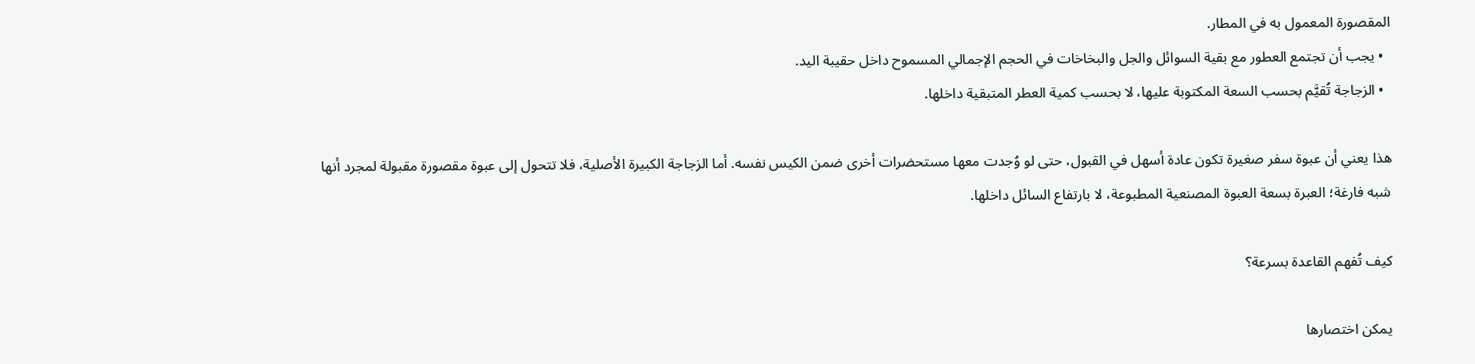المقصورة المعمول به في المطار.
  • يجب أن تجتمع العطور مع بقية السوائل والجل والبخاخات في الحجم الإجمالي المسموح داخل حقيبة اليد.
  • الزجاجة تُقيَّم بحسب السعة المكتوبة عليها، لا بحسب كمية العطر المتبقية داخلها.

هذا يعني أن عبوة سفر صغيرة تكون عادة أسهل في القبول، حتى لو وُجدت معها مستحضرات أخرى ضمن الكيس نفسه. أما الزجاجة الكبيرة الأصلية، فلا تتحول إلى عبوة مقصورة مقبولة لمجرد أنها شبه فارغة؛ العبرة بسعة العبوة المصنعية المطبوعة، لا بارتفاع السائل داخلها.

كيف تُفهم القاعدة بسرعة؟

يمكن اختصارها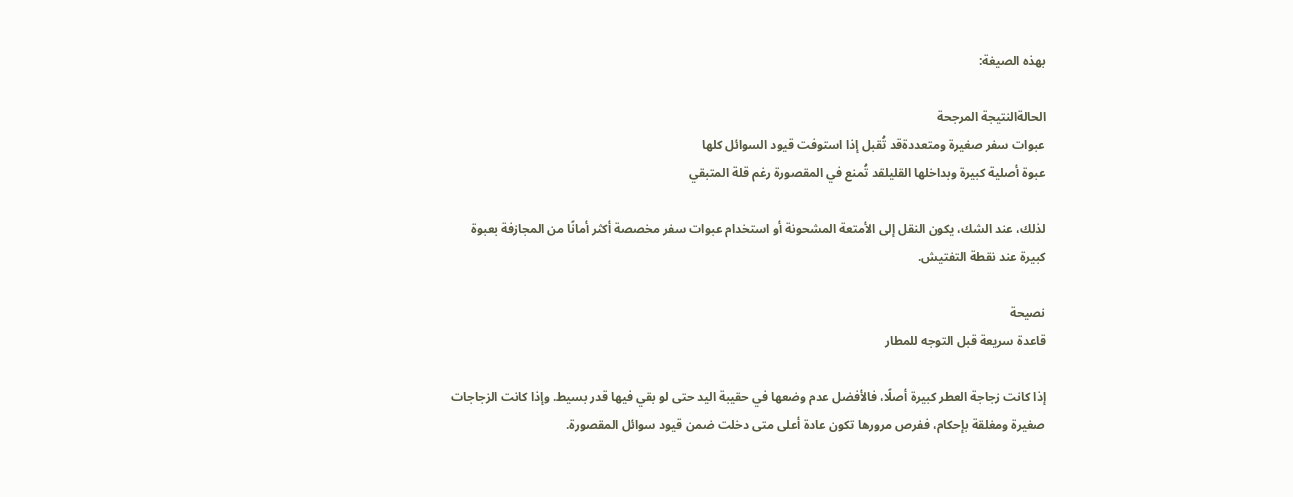بهذه الصيغة:

الحالةالنتيجة المرجحة
عبوات سفر صغيرة ومتعددةقد تُقبل إذا استوفت قيود السوائل كلها
عبوة أصلية كبيرة وبداخلها القليلقد تُمنع في المقصورة رغم قلة المتبقي

لذلك، عند الشك، يكون النقل إلى الأمتعة المشحونة أو استخدام عبوات سفر مخصصة أكثر أمانًا من المجازفة بعبوة كبيرة عند نقطة التفتيش.

نصيحة
قاعدة سريعة قبل التوجه للمطار

إذا كانت زجاجة العطر كبيرة أصلًا، فالأفضل عدم وضعها في حقيبة اليد حتى لو بقي فيها قدر بسيط. وإذا كانت الزجاجات صغيرة ومغلقة بإحكام، ففرص مرورها تكون عادة أعلى متى دخلت ضمن قيود سوائل المقصورة.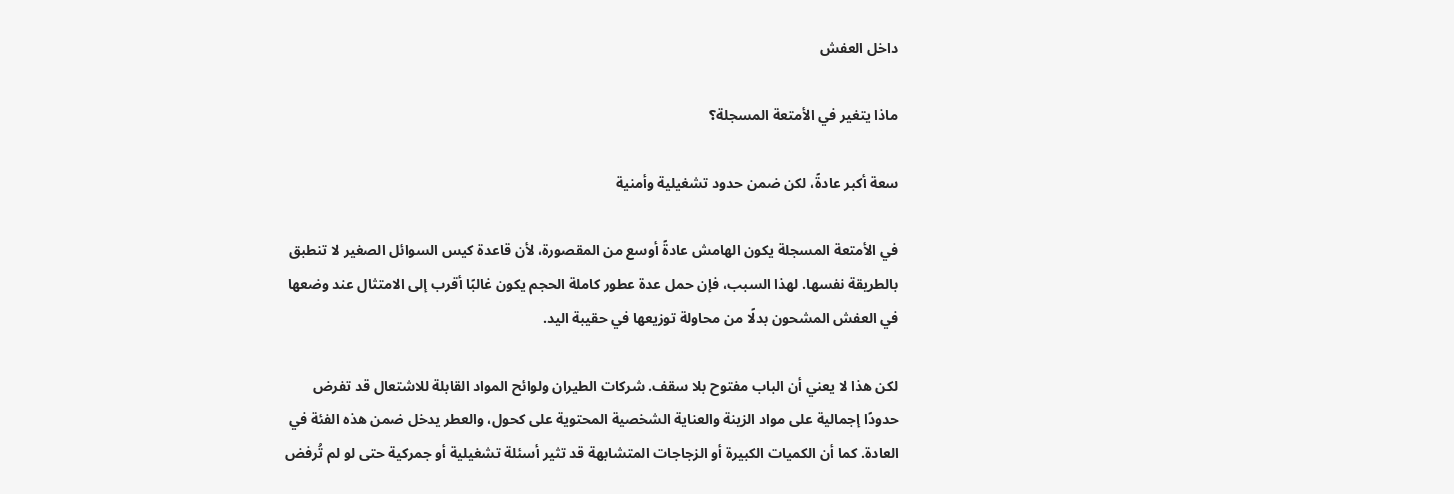داخل العفش

ماذا يتغير في الأمتعة المسجلة؟

سعة أكبر عادةً، لكن ضمن حدود تشغيلية وأمنية

في الأمتعة المسجلة يكون الهامش عادةً أوسع من المقصورة، لأن قاعدة كيس السوائل الصغير لا تنطبق بالطريقة نفسها. لهذا السبب، فإن حمل عدة عطور كاملة الحجم يكون غالبًا أقرب إلى الامتثال عند وضعها في العفش المشحون بدلًا من محاولة توزيعها في حقيبة اليد.

لكن هذا لا يعني أن الباب مفتوح بلا سقف. شركات الطيران ولوائح المواد القابلة للاشتعال قد تفرض حدودًا إجمالية على مواد الزينة والعناية الشخصية المحتوية على كحول، والعطر يدخل ضمن هذه الفئة في العادة. كما أن الكميات الكبيرة أو الزجاجات المتشابهة قد تثير أسئلة تشغيلية أو جمركية حتى لو لم تُرفض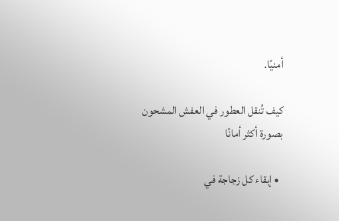أمنيًا.

كيف تُنقل العطور في العفش المشحون بصورة أكثر أمانًا

  • إبقاء كل زجاجة في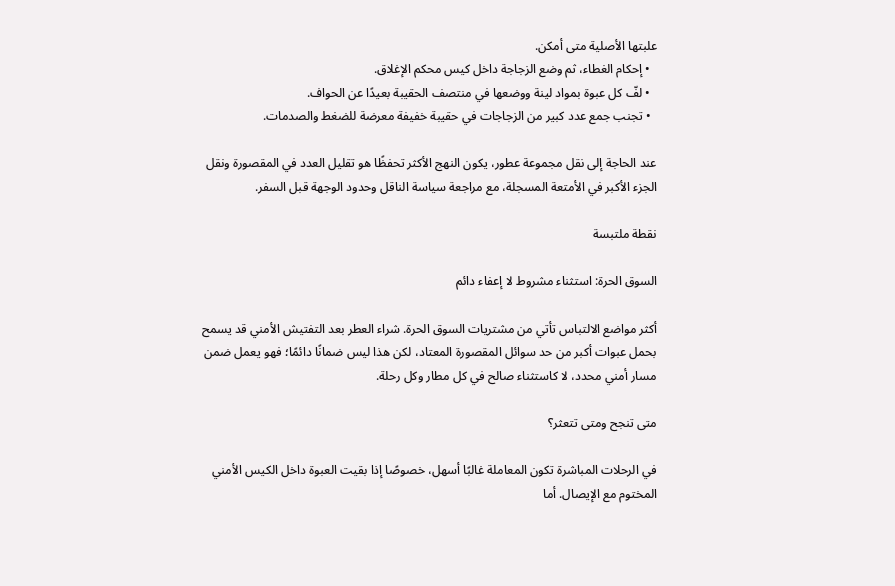علبتها الأصلية متى أمكن.
  • إحكام الغطاء، ثم وضع الزجاجة داخل كيس محكم الإغلاق.
  • لفّ كل عبوة بمواد لينة ووضعها في منتصف الحقيبة بعيدًا عن الحواف.
  • تجنب جمع عدد كبير من الزجاجات في حقيبة خفيفة معرضة للضغط والصدمات.

عند الحاجة إلى نقل مجموعة عطور، يكون النهج الأكثر تحفظًا هو تقليل العدد في المقصورة ونقل الجزء الأكبر في الأمتعة المسجلة، مع مراجعة سياسة الناقل وحدود الوجهة قبل السفر.

نقطة ملتبسة

السوق الحرة: استثناء مشروط لا إعفاء دائم

أكثر مواضع الالتباس تأتي من مشتريات السوق الحرة. شراء العطر بعد التفتيش الأمني قد يسمح بحمل عبوات أكبر من حد سوائل المقصورة المعتاد، لكن هذا ليس ضمانًا دائمًا؛ فهو يعمل ضمن مسار أمني محدد، لا كاستثناء صالح في كل مطار وكل رحلة.

متى تنجح ومتى تتعثر؟

في الرحلات المباشرة تكون المعاملة غالبًا أسهل، خصوصًا إذا بقيت العبوة داخل الكيس الأمني المختوم مع الإيصال. أما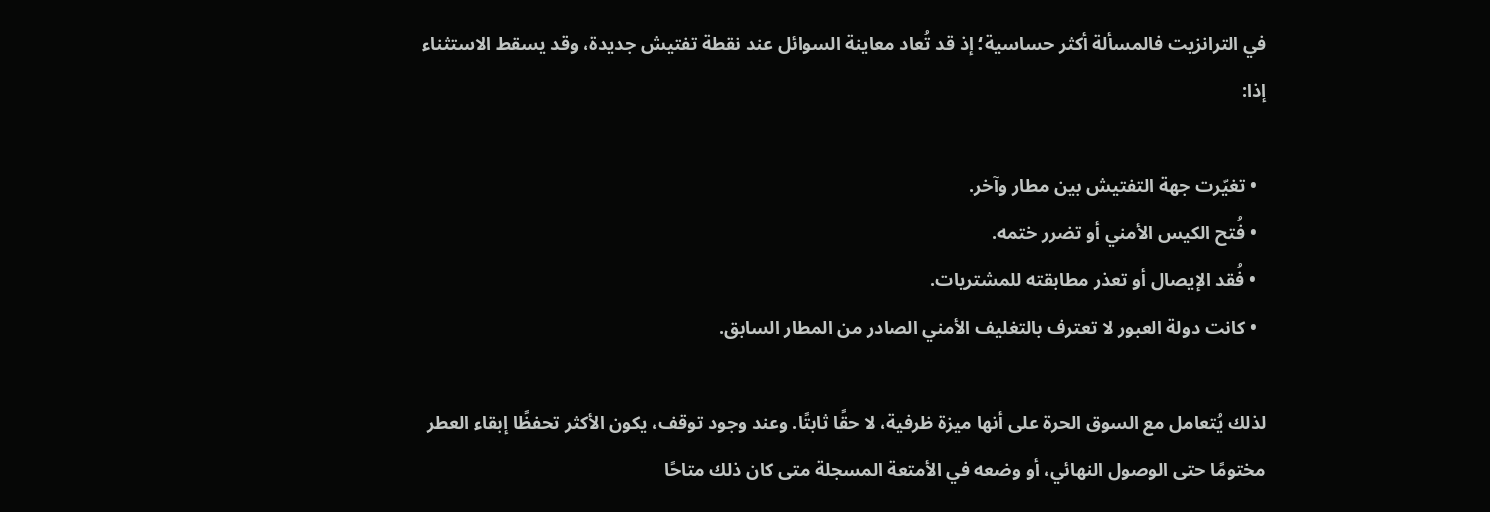في الترانزيت فالمسألة أكثر حساسية؛ إذ قد تُعاد معاينة السوائل عند نقطة تفتيش جديدة، وقد يسقط الاستثناء إذا:

  • تغيّرت جهة التفتيش بين مطار وآخر.
  • فُتح الكيس الأمني أو تضرر ختمه.
  • فُقد الإيصال أو تعذر مطابقته للمشتريات.
  • كانت دولة العبور لا تعترف بالتغليف الأمني الصادر من المطار السابق.

لذلك يُتعامل مع السوق الحرة على أنها ميزة ظرفية، لا حقًا ثابتًا. وعند وجود توقف، يكون الأكثر تحفظًا إبقاء العطر مختومًا حتى الوصول النهائي، أو وضعه في الأمتعة المسجلة متى كان ذلك متاحًا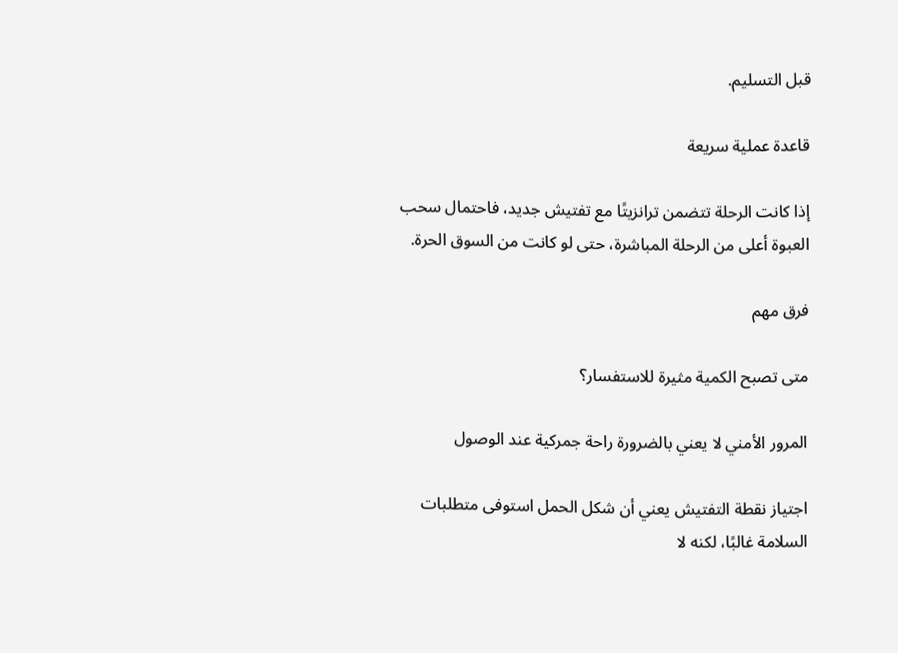قبل التسليم.

قاعدة عملية سريعة

إذا كانت الرحلة تتضمن ترانزيتًا مع تفتيش جديد، فاحتمال سحب العبوة أعلى من الرحلة المباشرة، حتى لو كانت من السوق الحرة.

فرق مهم

متى تصبح الكمية مثيرة للاستفسار؟

المرور الأمني لا يعني بالضرورة راحة جمركية عند الوصول

اجتياز نقطة التفتيش يعني أن شكل الحمل استوفى متطلبات السلامة غالبًا، لكنه لا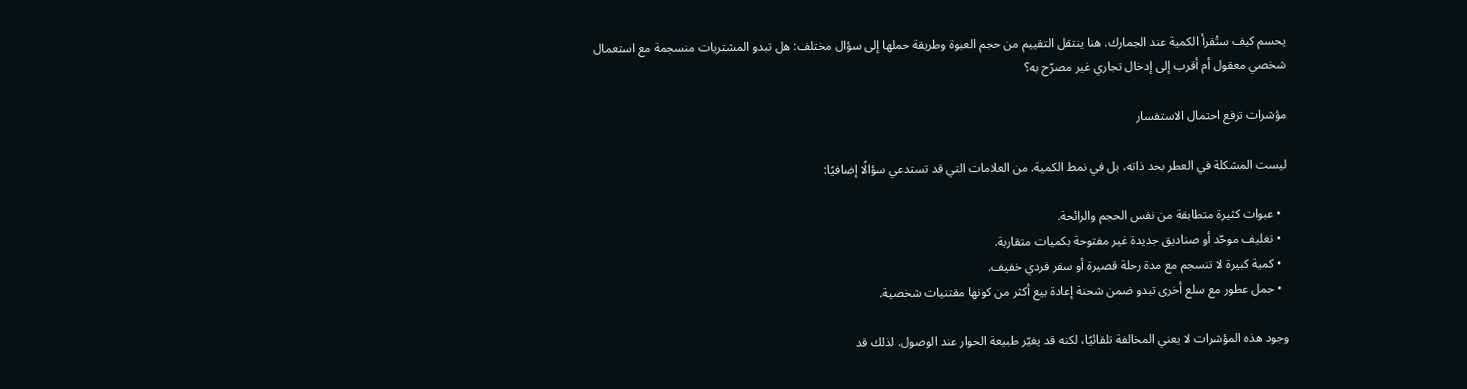يحسم كيف ستُقرأ الكمية عند الجمارك. هنا ينتقل التقييم من حجم العبوة وطريقة حملها إلى سؤال مختلف: هل تبدو المشتريات منسجمة مع استعمال شخصي معقول أم أقرب إلى إدخال تجاري غير مصرّح به؟

مؤشرات ترفع احتمال الاستفسار

ليست المشكلة في العطر بحد ذاته، بل في نمط الكمية. من العلامات التي قد تستدعي سؤالًا إضافيًا:

  • عبوات كثيرة متطابقة من نفس الحجم والرائحة.
  • تغليف موحّد أو صناديق جديدة غير مفتوحة بكميات متقاربة.
  • كمية كبيرة لا تنسجم مع مدة رحلة قصيرة أو سفر فردي خفيف.
  • حمل عطور مع سلع أخرى تبدو ضمن شحنة إعادة بيع أكثر من كونها مقتنيات شخصية.

وجود هذه المؤشرات لا يعني المخالفة تلقائيًا، لكنه قد يغيّر طبيعة الحوار عند الوصول. لذلك قد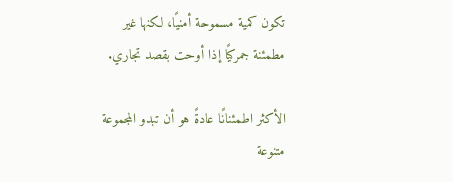تكون كمية مسموحة أمنيًا، لكنها غير مطمئنة جمركيًا إذا أوحت بقصد تجاري.

الأكثر اطمئنانًا عادةً هو أن تبدو المجموعة متنوعة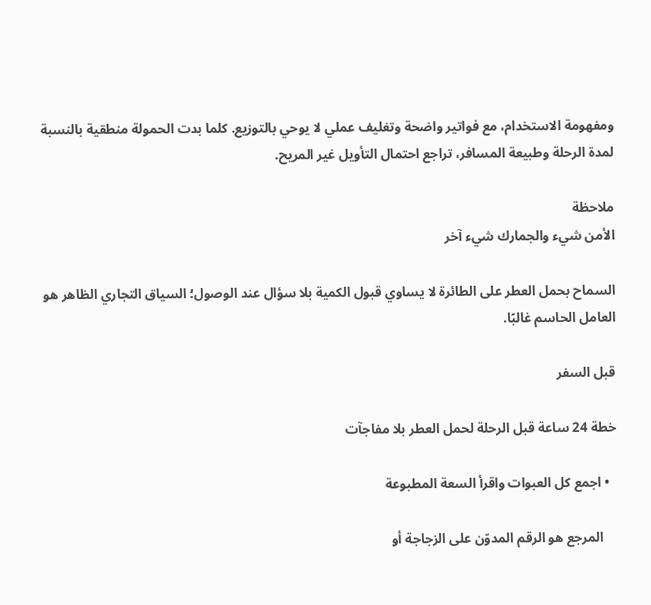ومفهومة الاستخدام، مع فواتير واضحة وتغليف عملي لا يوحي بالتوزيع. كلما بدت الحمولة منطقية بالنسبة لمدة الرحلة وطبيعة المسافر، تراجع احتمال التأويل غير المريح.

ملاحظة
الأمن شيء والجمارك شيء آخر

السماح بحمل العطر على الطائرة لا يساوي قبول الكمية بلا سؤال عند الوصول؛ السياق التجاري الظاهر هو العامل الحاسم غالبًا.

قبل السفر

خطة 24 ساعة قبل الرحلة لحمل العطر بلا مفاجآت

  • اجمع كل العبوات واقرأ السعة المطبوعة

    المرجع هو الرقم المدوّن على الزجاجة أو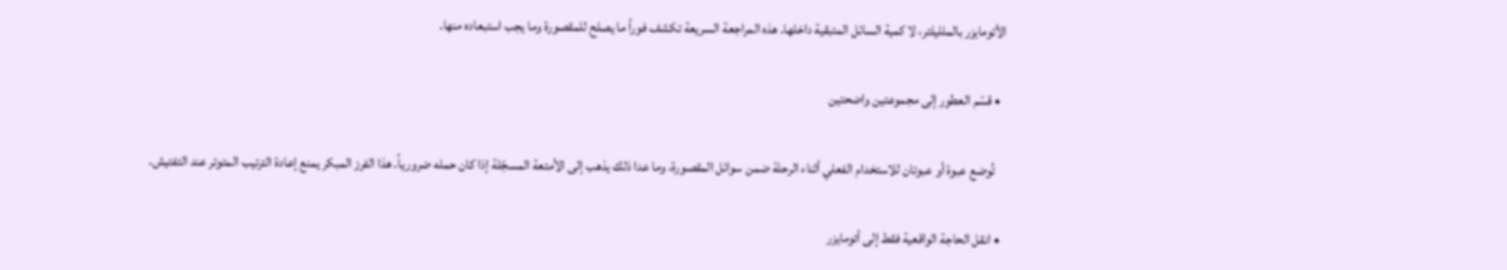الأتومايزر بالملليلتر، لا كمية السائل المتبقية داخلها. هذه المراجعة السريعة تكشف فوراً ما يصلح للمقصورة وما يجب استبعاده منها.

  • قسّم العطور إلى مجموعتين واضحتين

    تُوضع عبوة أو عبوتان للاستخدام الفعلي أثناء الرحلة ضمن سوائل المقصورة، وما عدا ذلك يذهب إلى الأمتعة المسجّلة إذا كان حمله ضرورياً. هذا الفرز المبكر يمنع إعادة الترتيب المتوتر عند التفتيش.

  • انقل الحاجة الواقعية فقط إلى أتومايزر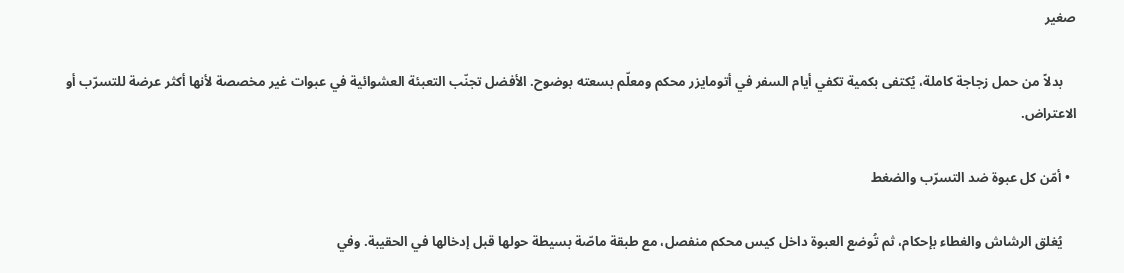صغير

    بدلاً من حمل زجاجة كاملة، يُكتفى بكمية تكفي أيام السفر في أتومايزر محكم ومعلّم بسعته بوضوح. الأفضل تجنّب التعبئة العشوائية في عبوات غير مخصصة لأنها أكثر عرضة للتسرّب أو الاعتراض.

  • أمّن كل عبوة ضد التسرّب والضغط

    يُغلق الرشاش والغطاء بإحكام، ثم تُوضع العبوة داخل كيس محكم منفصل، مع طبقة ماصّة بسيطة حولها قبل إدخالها في الحقيبة. وفي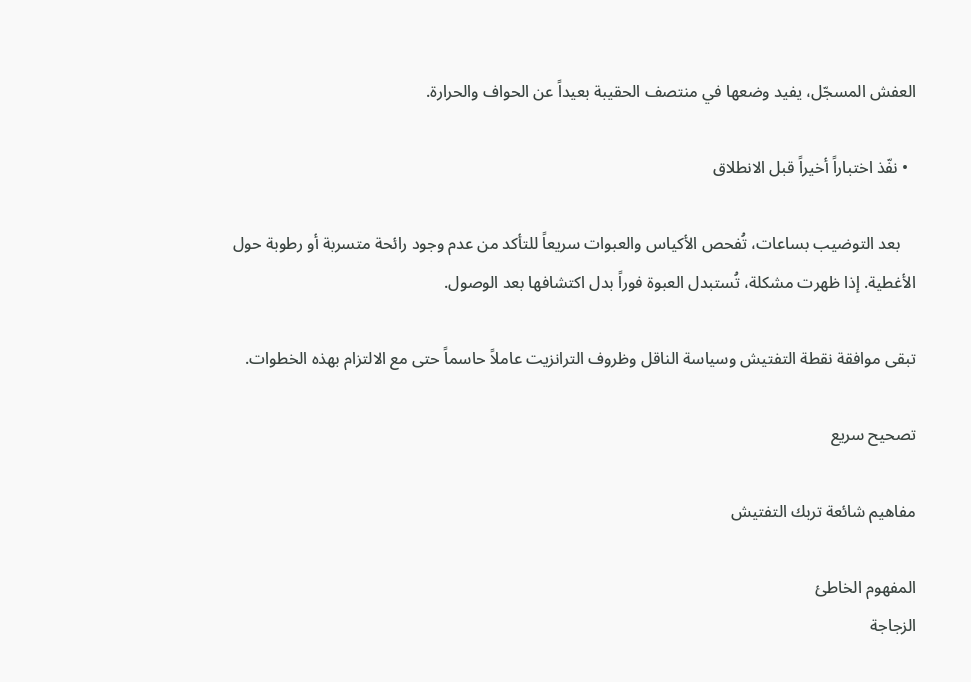العفش المسجّل، يفيد وضعها في منتصف الحقيبة بعيداً عن الحواف والحرارة.

  • نفّذ اختباراً أخيراً قبل الانطلاق

    بعد التوضيب بساعات، تُفحص الأكياس والعبوات سريعاً للتأكد من عدم وجود رائحة متسربة أو رطوبة حول الأغطية. إذا ظهرت مشكلة، تُستبدل العبوة فوراً بدل اكتشافها بعد الوصول.

تبقى موافقة نقطة التفتيش وسياسة الناقل وظروف الترانزيت عاملاً حاسماً حتى مع الالتزام بهذه الخطوات.

تصحيح سريع

مفاهيم شائعة تربك التفتيش

المفهوم الخاطئ
الزجاجة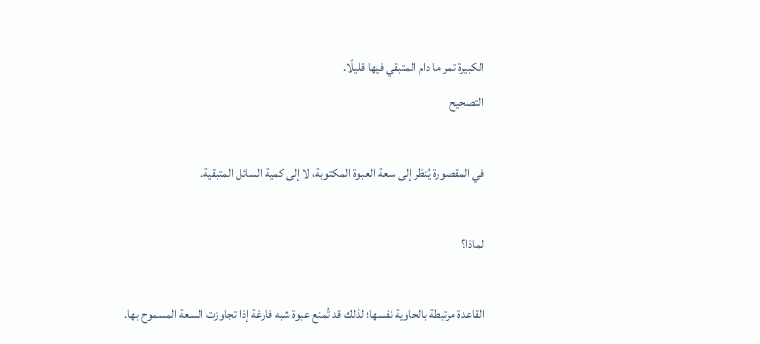الكبيرة تمر ما دام المتبقي فيها قليلًا.
التصحيح

في المقصورة يُنظر إلى سعة العبوة المكتوبة، لا إلى كمية السائل المتبقية.

لماذا؟

القاعدة مرتبطة بالحاوية نفسها؛ لذلك قد تُمنع عبوة شبه فارغة إذا تجاوزت السعة المسموح بها.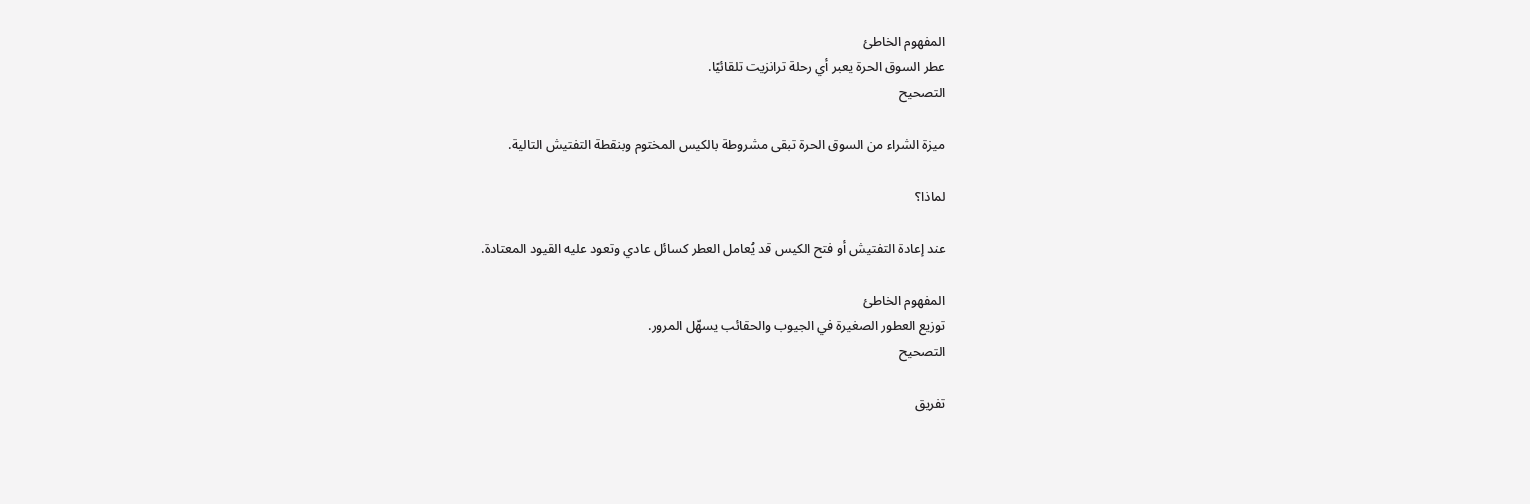المفهوم الخاطئ
عطر السوق الحرة يعبر أي رحلة ترانزيت تلقائيًا.
التصحيح

ميزة الشراء من السوق الحرة تبقى مشروطة بالكيس المختوم وبنقطة التفتيش التالية.

لماذا؟

عند إعادة التفتيش أو فتح الكيس قد يُعامل العطر كسائل عادي وتعود عليه القيود المعتادة.

المفهوم الخاطئ
توزيع العطور الصغيرة في الجيوب والحقائب يسهّل المرور.
التصحيح

تفريق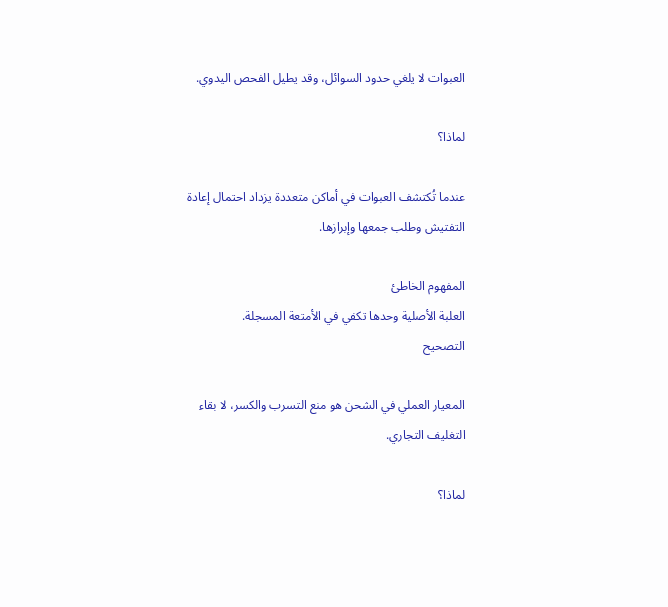العبوات لا يلغي حدود السوائل، وقد يطيل الفحص اليدوي.

لماذا؟

عندما تُكتشف العبوات في أماكن متعددة يزداد احتمال إعادة التفتيش وطلب جمعها وإبرازها.

المفهوم الخاطئ
العلبة الأصلية وحدها تكفي في الأمتعة المسجلة.
التصحيح

المعيار العملي في الشحن هو منع التسرب والكسر، لا بقاء التغليف التجاري.

لماذا؟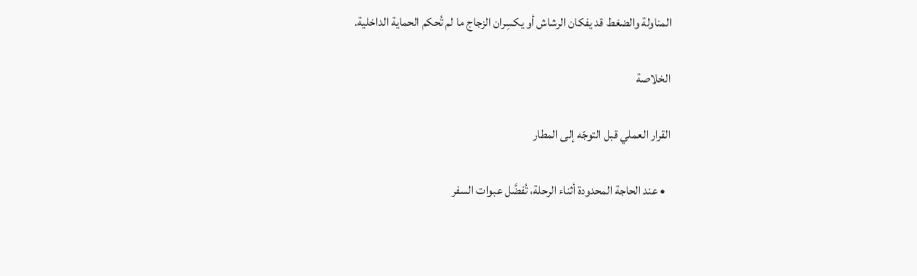المناولة والضغط قد يفكان الرشاش أو يكسِران الزجاج ما لم تُحكم الحماية الداخلية.

الخلاصة

القرار العملي قبل التوجّه إلى المطار

  • عند الحاجة المحدودة أثناء الرحلة، تُفضَّل عبوات السفر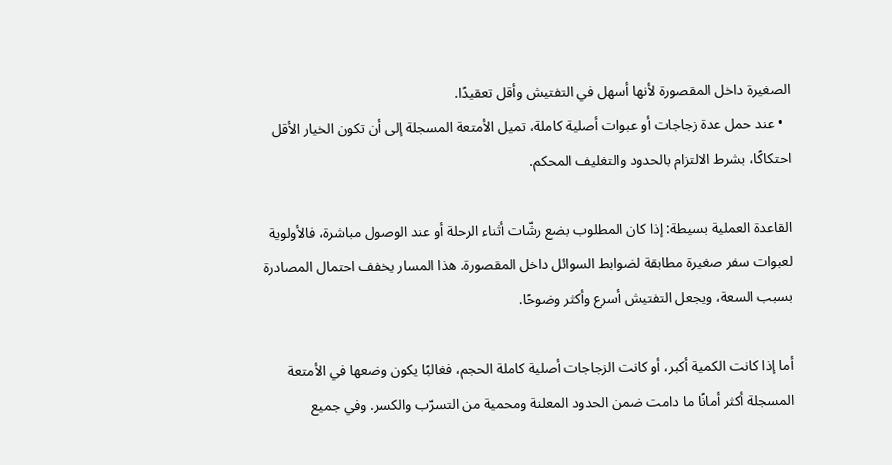الصغيرة داخل المقصورة لأنها أسهل في التفتيش وأقل تعقيدًا.
  • عند حمل عدة زجاجات أو عبوات أصلية كاملة، تميل الأمتعة المسجلة إلى أن تكون الخيار الأقل احتكاكًا، بشرط الالتزام بالحدود والتغليف المحكم.

القاعدة العملية بسيطة: إذا كان المطلوب بضع رشّات أثناء الرحلة أو عند الوصول مباشرة، فالأولوية لعبوات سفر صغيرة مطابقة لضوابط السوائل داخل المقصورة. هذا المسار يخفف احتمال المصادرة بسبب السعة، ويجعل التفتيش أسرع وأكثر وضوحًا.

أما إذا كانت الكمية أكبر، أو كانت الزجاجات أصلية كاملة الحجم، فغالبًا يكون وضعها في الأمتعة المسجلة أكثر أمانًا ما دامت ضمن الحدود المعلنة ومحمية من التسرّب والكسر. وفي جميع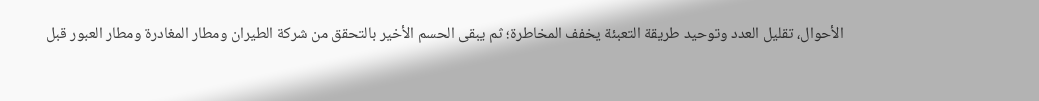الأحوال، تقليل العدد وتوحيد طريقة التعبئة يخفف المخاطرة؛ ثم يبقى الحسم الأخير بالتحقق من شركة الطيران ومطار المغادرة ومطار العبور قبل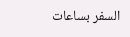السفر بساعات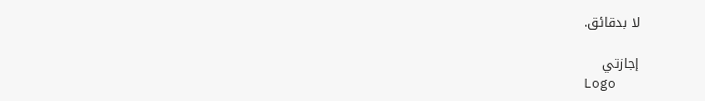لا بدقائق.

إجازتي
Logo